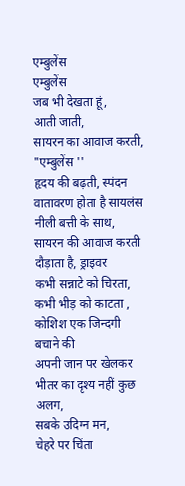एम्बुलेंस
एम्बुलेंस
जब भी देखता हूं,
आती जाती,
सायरन का आवाज करती,
"एम्बुलेंस ''
हृदय की बढ़ती, स्पंदन
वातावरण होता है सायलंस
नीली बत्ती के साथ,
सायरन की आवाज करती
दौड़ाता है, ड्राइवर
कभी सन्नाटे को चिरता,
कभी भीड़ को काटता ,
कोशिश एक जिन्दगी बचाने की
अपनी जान पर खेलकर
भीतर का दृश्य नहीं कुछ अलग,
सबके उदिग्न मन,
चेहरे पर चिंता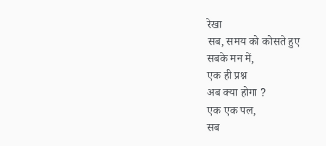रेखा
सब, समय को कोसते हुए
सबके मन में,
एक ही प्रश्न
अब क्या होगा ?
एक एक पल,
सब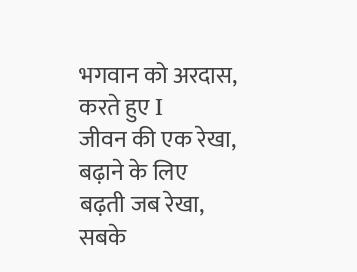भगवान को अरदास,
करते हुए I
जीवन की एक रेखा,
बढ़ाने के लिए
बढ़ती जब रेखा,
सबके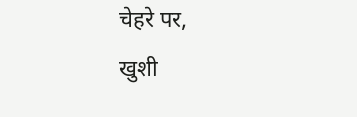चेहरे पर,
खुशी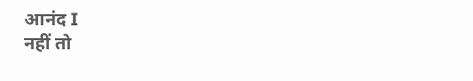आनंद I
नहीं तो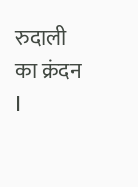रुदाली का क्रंदन I